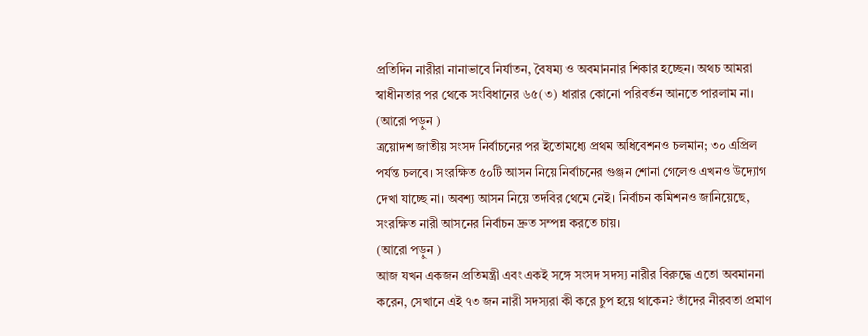প্রতিদিন নারীরা নানাভাবে নির্যাতন, বৈষম্য ও অবমাননার শিকার হচ্ছেন। অথচ আমরা স্বাধীনতার পর থেকে সংবিধানের ৬৫(৩) ধারার কোনো পরিবর্তন আনতে পারলাম না।
(আরো পড়ুন )
ত্রয়োদশ জাতীয় সংসদ নির্বাচনের পর ইতোমধ্যে প্রথম অধিবেশনও চলমান; ৩০ এপ্রিল পর্যন্ত চলবে। সংরক্ষিত ৫০টি আসন নিয়ে নির্বাচনের গুঞ্জন শোনা গেলেও এখনও উদ্যোগ দেখা যাচ্ছে না। অবশ্য আসন নিয়ে তদবির থেমে নেই। নির্বাচন কমিশনও জানিয়েছে, সংরক্ষিত নারী আসনের নির্বাচন দ্রুত সম্পন্ন করতে চায়।
(আরো পড়ুন )
আজ যখন একজন প্রতিমন্ত্রী এবং একই সঙ্গে সংসদ সদস্য নারীর বিরুদ্ধে এতো অবমাননা করেন, সেখানে এই ৭৩ জন নারী সদস্যরা কী করে চুপ হয়ে থাকেন? তাঁদের নীরবতা প্রমাণ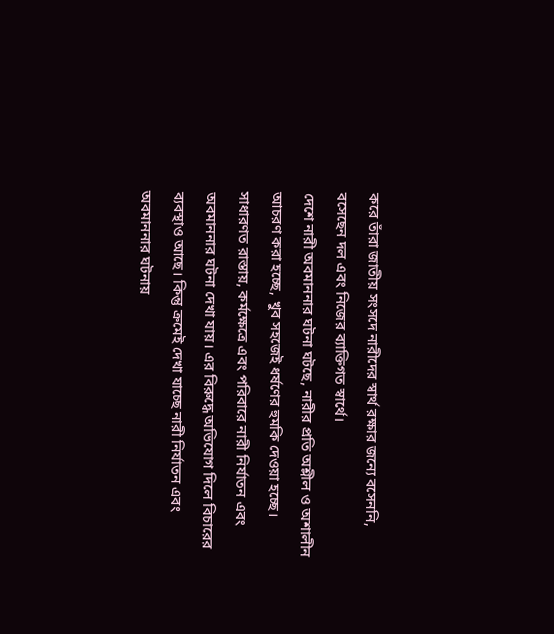করে তাঁরা জাতীয় সংসদে নারীদের স্বার্থ রক্ষার জন্যে বসেননি, বসেছেন দল এবং নিজের ব্যাক্তিগত স্বার্থে।
দেশে নারী অবমাননার ঘটনা ঘটছে, নারীর প্রতি অশ্লীল ও অশালীন আচরণ করা হচ্ছে, খুব সহজেই ধর্ষণের হুমকি দেওয়া হচ্ছে। সাধারণত রাস্তায়, কর্মক্ষেত্রে এবং পরিবারে নারী নির্যাতন এবং অবমাননার ঘটনা দেখা যায়। এর বিরুদ্ধে অভিযোগ দিলে বিচারের ব্যবস্থাও আছে। কিন্তু ক্রমেই দেখা যাচ্ছে নারী নির্যাতন এবং অবমাননার ঘটনায়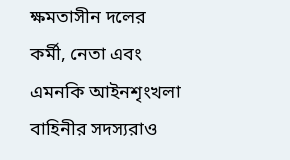ক্ষমতাসীন দলের কর্মী, নেতা এবং এমনকি আইনশৃংখলা বাহিনীর সদস্যরাও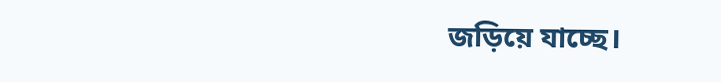জড়িয়ে যাচ্ছে।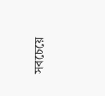সবচেয়ে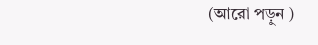(আরো পড়ুন )